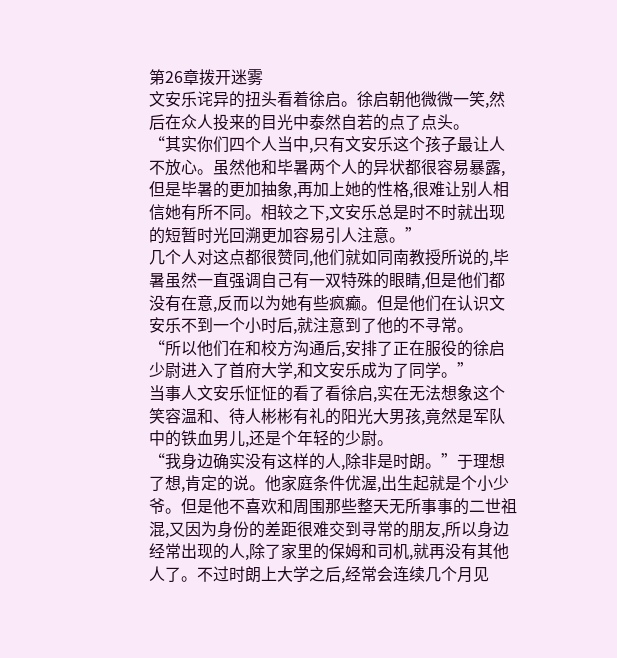第26章拨开迷雾
文安乐诧异的扭头看着徐启。徐启朝他微微一笑,然后在众人投来的目光中泰然自若的点了点头。
“其实你们四个人当中,只有文安乐这个孩子最让人不放心。虽然他和毕暑两个人的异状都很容易暴露,但是毕暑的更加抽象,再加上她的性格,很难让别人相信她有所不同。相较之下,文安乐总是时不时就出现的短暂时光回溯更加容易引人注意。”
几个人对这点都很赞同,他们就如同南教授所说的,毕暑虽然一直强调自己有一双特殊的眼睛,但是他们都没有在意,反而以为她有些疯癫。但是他们在认识文安乐不到一个小时后,就注意到了他的不寻常。
“所以他们在和校方沟通后,安排了正在服役的徐启少尉进入了首府大学,和文安乐成为了同学。”
当事人文安乐怔怔的看了看徐启,实在无法想象这个笑容温和、待人彬彬有礼的阳光大男孩,竟然是军队中的铁血男儿,还是个年轻的少尉。
“我身边确实没有这样的人,除非是时朗。”于理想了想,肯定的说。他家庭条件优渥,出生起就是个小少爷。但是他不喜欢和周围那些整天无所事事的二世祖混,又因为身份的差距很难交到寻常的朋友,所以身边经常出现的人,除了家里的保姆和司机,就再没有其他人了。不过时朗上大学之后,经常会连续几个月见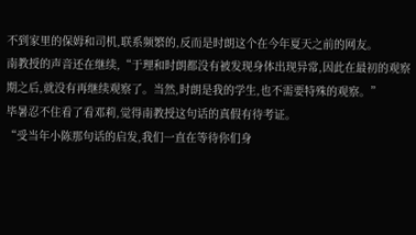不到家里的保姆和司机,联系频繁的,反而是时朗这个在今年夏天之前的网友。
南教授的声音还在继续,“于理和时朗都没有被发现身体出现异常,因此在最初的观察期之后,就没有再继续观察了。当然,时朗是我的学生,也不需要特殊的观察。”
毕暑忍不住看了看邓莉,觉得南教授这句话的真假有待考证。
“受当年小陈那句话的启发,我们一直在等待你们身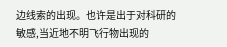边线索的出现。也许是出于对科研的敏感,当近地不明飞行物出现的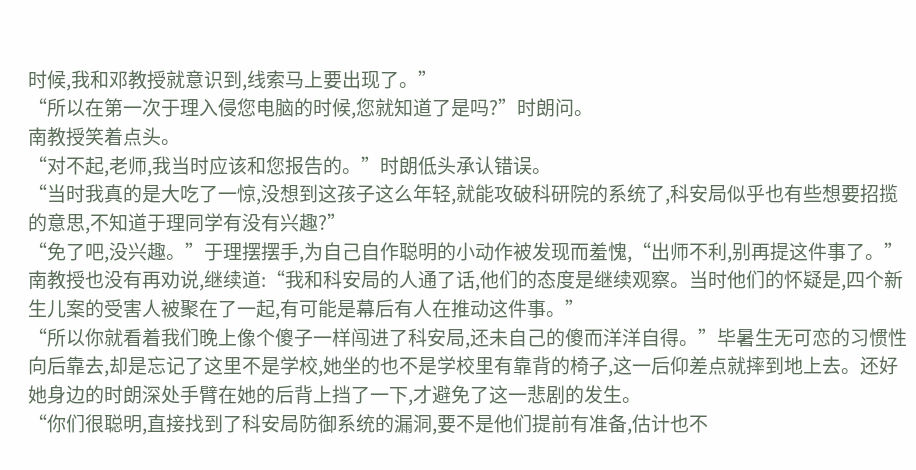时候,我和邓教授就意识到,线索马上要出现了。”
“所以在第一次于理入侵您电脑的时候,您就知道了是吗?”时朗问。
南教授笑着点头。
“对不起,老师,我当时应该和您报告的。”时朗低头承认错误。
“当时我真的是大吃了一惊,没想到这孩子这么年轻,就能攻破科研院的系统了,科安局似乎也有些想要招揽的意思,不知道于理同学有没有兴趣?”
“免了吧,没兴趣。”于理摆摆手,为自己自作聪明的小动作被发现而羞愧,“出师不利,别再提这件事了。”
南教授也没有再劝说,继续道:“我和科安局的人通了话,他们的态度是继续观察。当时他们的怀疑是,四个新生儿案的受害人被聚在了一起,有可能是幕后有人在推动这件事。”
“所以你就看着我们晚上像个傻子一样闯进了科安局,还未自己的傻而洋洋自得。”毕暑生无可恋的习惯性向后靠去,却是忘记了这里不是学校,她坐的也不是学校里有靠背的椅子,这一后仰差点就摔到地上去。还好她身边的时朗深处手臂在她的后背上挡了一下,才避免了这一悲剧的发生。
“你们很聪明,直接找到了科安局防御系统的漏洞,要不是他们提前有准备,估计也不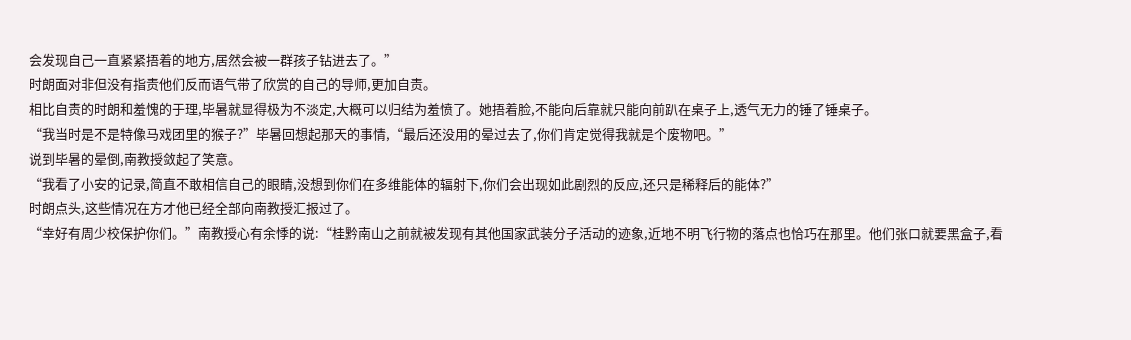会发现自己一直紧紧捂着的地方,居然会被一群孩子钻进去了。”
时朗面对非但没有指责他们反而语气带了欣赏的自己的导师,更加自责。
相比自责的时朗和羞愧的于理,毕暑就显得极为不淡定,大概可以归结为羞愤了。她捂着脸,不能向后靠就只能向前趴在桌子上,透气无力的锤了锤桌子。
“我当时是不是特像马戏团里的猴子?”毕暑回想起那天的事情,“最后还没用的晕过去了,你们肯定觉得我就是个废物吧。”
说到毕暑的晕倒,南教授敛起了笑意。
“我看了小安的记录,简直不敢相信自己的眼睛,没想到你们在多维能体的辐射下,你们会出现如此剧烈的反应,还只是稀释后的能体?”
时朗点头,这些情况在方才他已经全部向南教授汇报过了。
“幸好有周少校保护你们。”南教授心有余悸的说:“桂黔南山之前就被发现有其他国家武装分子活动的迹象,近地不明飞行物的落点也恰巧在那里。他们张口就要黑盒子,看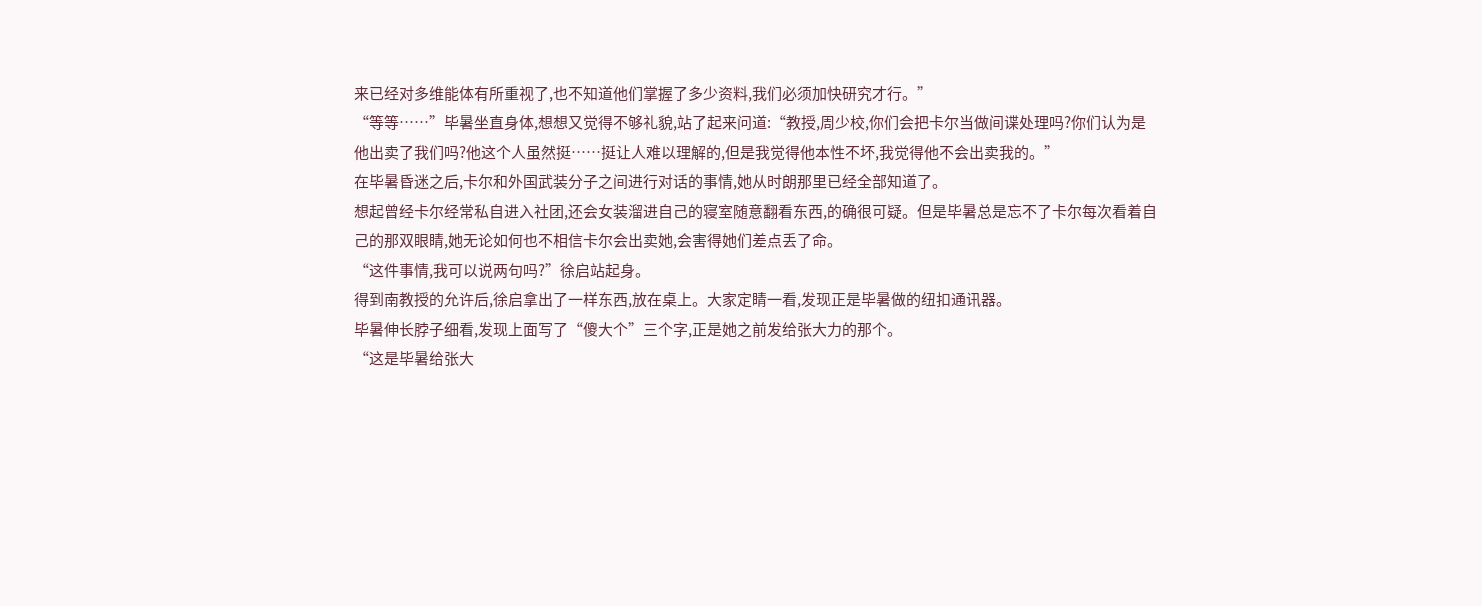来已经对多维能体有所重视了,也不知道他们掌握了多少资料,我们必须加快研究才行。”
“等等……”毕暑坐直身体,想想又觉得不够礼貌,站了起来问道:“教授,周少校,你们会把卡尔当做间谍处理吗?你们认为是他出卖了我们吗?他这个人虽然挺……挺让人难以理解的,但是我觉得他本性不坏,我觉得他不会出卖我的。”
在毕暑昏迷之后,卡尔和外国武装分子之间进行对话的事情,她从时朗那里已经全部知道了。
想起曾经卡尔经常私自进入社团,还会女装溜进自己的寝室随意翻看东西,的确很可疑。但是毕暑总是忘不了卡尔每次看着自己的那双眼睛,她无论如何也不相信卡尔会出卖她,会害得她们差点丢了命。
“这件事情,我可以说两句吗?”徐启站起身。
得到南教授的允许后,徐启拿出了一样东西,放在桌上。大家定睛一看,发现正是毕暑做的纽扣通讯器。
毕暑伸长脖子细看,发现上面写了“傻大个”三个字,正是她之前发给张大力的那个。
“这是毕暑给张大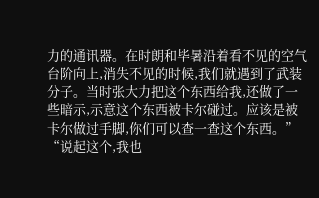力的通讯器。在时朗和毕暑沿着看不见的空气台阶向上,消失不见的时候,我们就遇到了武装分子。当时张大力把这个东西给我,还做了一些暗示,示意这个东西被卡尔碰过。应该是被卡尔做过手脚,你们可以查一查这个东西。”
“说起这个,我也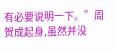有必要说明一下。”周贺成起身,虽然并没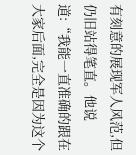有刻意的展现军人风范,但仍旧站得笔直。他说道:“我能一直准确的跟在大家后面,完全是因为这个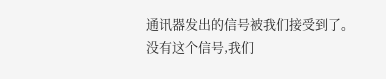通讯器发出的信号被我们接受到了。没有这个信号,我们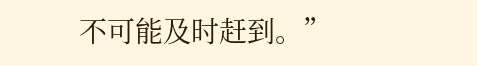不可能及时赶到。”